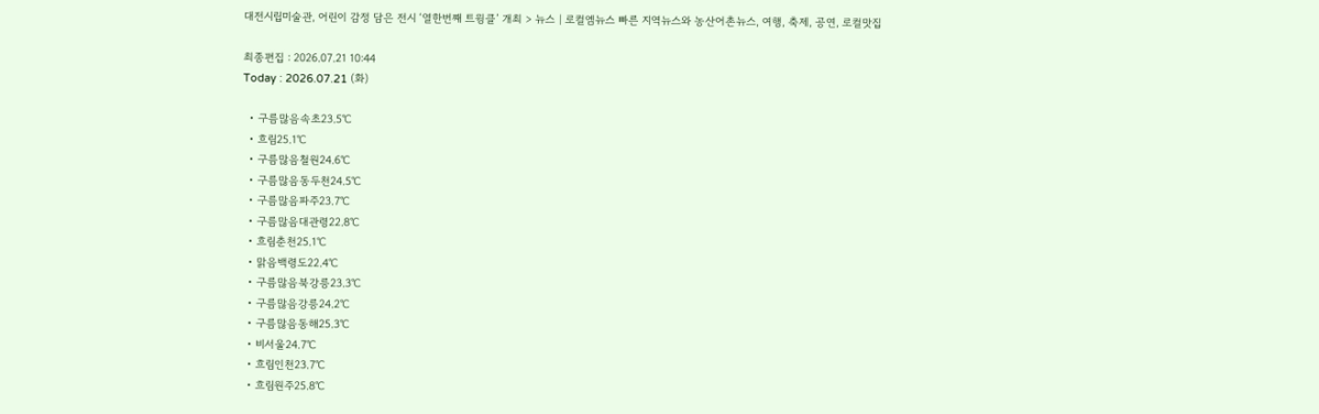대전시립미술관, 어린이 감정 담은 전시 ‘열한번째 트윙클’ 개최 > 뉴스 | 로컬엠뉴스 빠른 지역뉴스와 농산어촌뉴스, 여행, 축제, 공연, 로컬맛집

최종편집 : 2026.07.21 10:44
Today : 2026.07.21 (화)

  • 구름많음속초23.5℃
  • 흐림25.1℃
  • 구름많음철원24.6℃
  • 구름많음동두천24.5℃
  • 구름많음파주23.7℃
  • 구름많음대관령22.8℃
  • 흐림춘천25.1℃
  • 맑음백령도22.4℃
  • 구름많음북강릉23.3℃
  • 구름많음강릉24.2℃
  • 구름많음동해25.3℃
  • 비서울24.7℃
  • 흐림인천23.7℃
  • 흐림원주25.8℃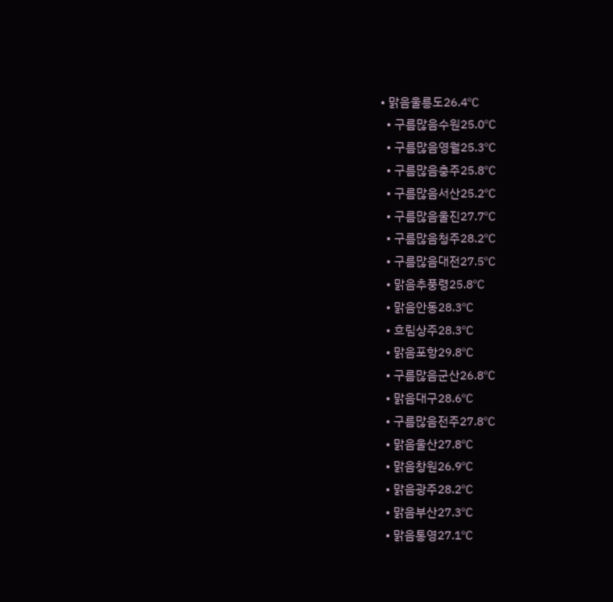• 맑음울릉도26.4℃
  • 구름많음수원25.0℃
  • 구름많음영월25.3℃
  • 구름많음충주25.8℃
  • 구름많음서산25.2℃
  • 구름많음울진27.7℃
  • 구름많음청주28.2℃
  • 구름많음대전27.5℃
  • 맑음추풍령25.8℃
  • 맑음안동28.3℃
  • 흐림상주28.3℃
  • 맑음포항29.8℃
  • 구름많음군산26.8℃
  • 맑음대구28.6℃
  • 구름많음전주27.8℃
  • 맑음울산27.8℃
  • 맑음창원26.9℃
  • 맑음광주28.2℃
  • 맑음부산27.3℃
  • 맑음통영27.1℃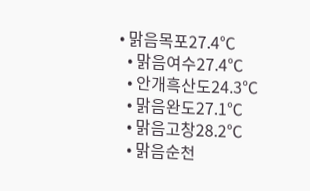• 맑음목포27.4℃
  • 맑음여수27.4℃
  • 안개흑산도24.3℃
  • 맑음완도27.1℃
  • 맑음고창28.2℃
  • 맑음순천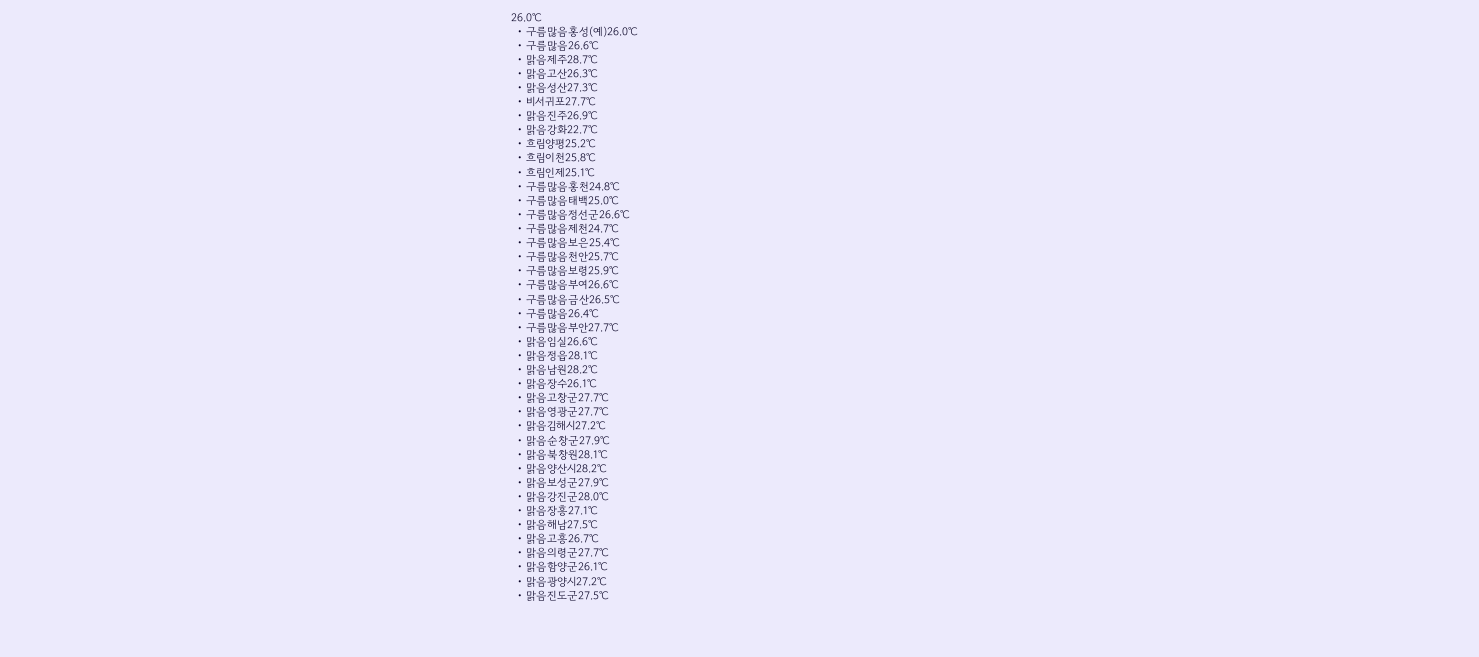26.0℃
  • 구름많음홍성(예)26.0℃
  • 구름많음26.6℃
  • 맑음제주28.7℃
  • 맑음고산26.3℃
  • 맑음성산27.3℃
  • 비서귀포27.7℃
  • 맑음진주26.9℃
  • 맑음강화22.7℃
  • 흐림양평25.2℃
  • 흐림이천25.8℃
  • 흐림인제25.1℃
  • 구름많음홍천24.8℃
  • 구름많음태백25.0℃
  • 구름많음정선군26.6℃
  • 구름많음제천24.7℃
  • 구름많음보은25.4℃
  • 구름많음천안25.7℃
  • 구름많음보령25.9℃
  • 구름많음부여26.6℃
  • 구름많음금산26.5℃
  • 구름많음26.4℃
  • 구름많음부안27.7℃
  • 맑음임실26.6℃
  • 맑음정읍28.1℃
  • 맑음남원28.2℃
  • 맑음장수26.1℃
  • 맑음고창군27.7℃
  • 맑음영광군27.7℃
  • 맑음김해시27.2℃
  • 맑음순창군27.9℃
  • 맑음북창원28.1℃
  • 맑음양산시28.2℃
  • 맑음보성군27.9℃
  • 맑음강진군28.0℃
  • 맑음장흥27.1℃
  • 맑음해남27.5℃
  • 맑음고흥26.7℃
  • 맑음의령군27.7℃
  • 맑음함양군26.1℃
  • 맑음광양시27.2℃
  • 맑음진도군27.5℃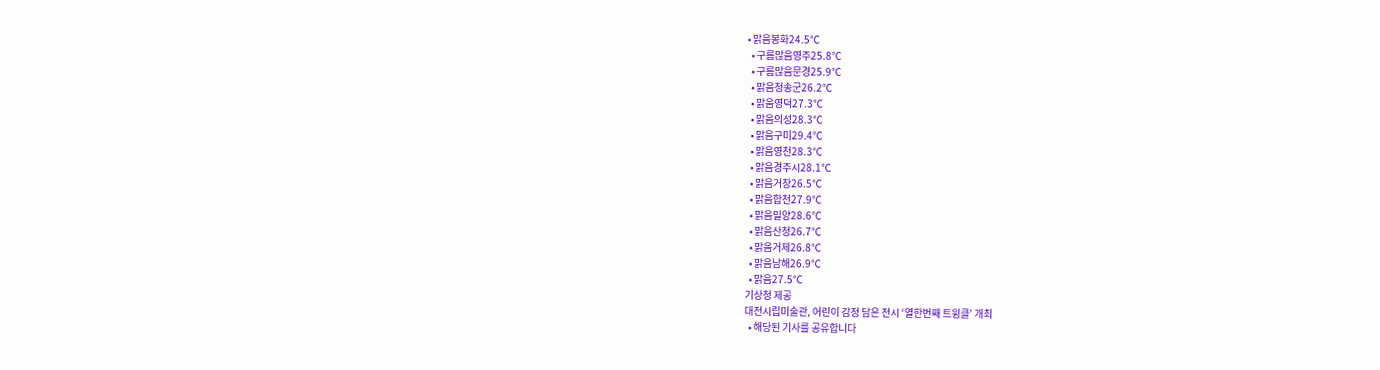• 맑음봉화24.5℃
  • 구름많음영주25.8℃
  • 구름많음문경25.9℃
  • 맑음청송군26.2℃
  • 맑음영덕27.3℃
  • 맑음의성28.3℃
  • 맑음구미29.4℃
  • 맑음영천28.3℃
  • 맑음경주시28.1℃
  • 맑음거창26.5℃
  • 맑음합천27.9℃
  • 맑음밀양28.6℃
  • 맑음산청26.7℃
  • 맑음거제26.8℃
  • 맑음남해26.9℃
  • 맑음27.5℃
기상청 제공
대전시립미술관, 어린이 감정 담은 전시 ‘열한번째 트윙클’ 개최
  • 해당된 기사를 공유합니다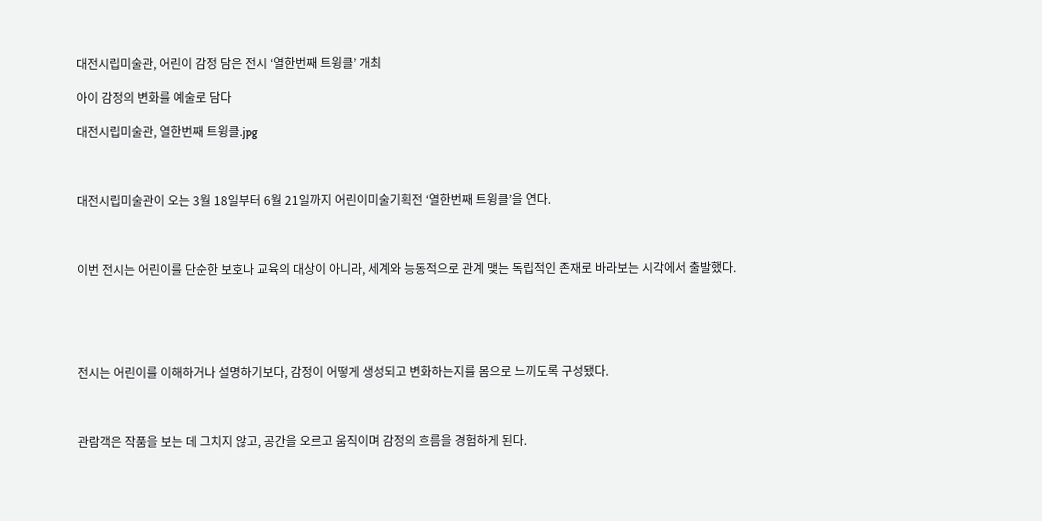대전시립미술관, 어린이 감정 담은 전시 ‘열한번째 트윙클’ 개최

아이 감정의 변화를 예술로 담다

대전시립미술관, 열한번째 트윙클.jpg



대전시립미술관이 오는 3월 18일부터 6월 21일까지 어린이미술기획전 ‘열한번째 트윙클’을 연다.



이번 전시는 어린이를 단순한 보호나 교육의 대상이 아니라, 세계와 능동적으로 관계 맺는 독립적인 존재로 바라보는 시각에서 출발했다.





전시는 어린이를 이해하거나 설명하기보다, 감정이 어떻게 생성되고 변화하는지를 몸으로 느끼도록 구성됐다.



관람객은 작품을 보는 데 그치지 않고, 공간을 오르고 움직이며 감정의 흐름을 경험하게 된다.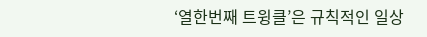‘열한번째 트윙클’은 규칙적인 일상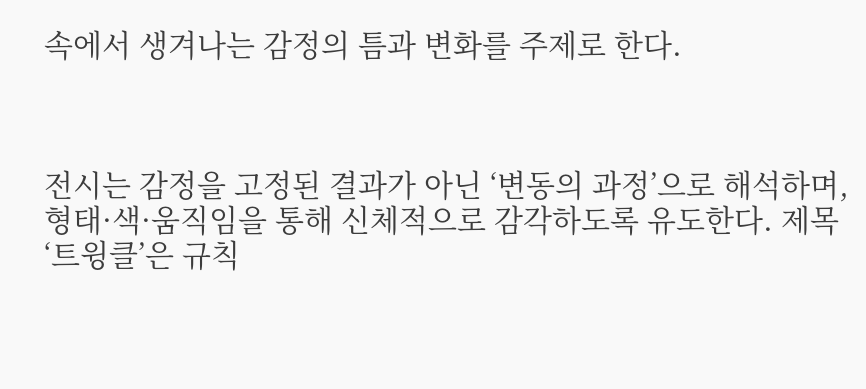속에서 생겨나는 감정의 틈과 변화를 주제로 한다.



전시는 감정을 고정된 결과가 아닌 ‘변동의 과정’으로 해석하며, 형태·색·움직임을 통해 신체적으로 감각하도록 유도한다. 제목 ‘트윙클’은 규칙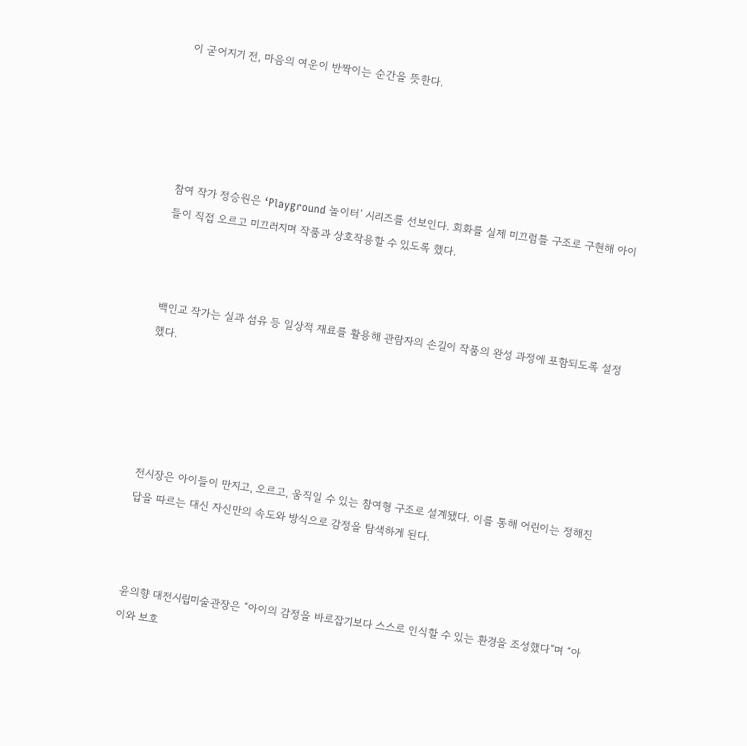이 굳어지기 전, 마음의 여운이 반짝이는 순간을 뜻한다.





참여 작가 정승원은 ‘Playground 놀이터’ 시리즈를 선보인다. 회화를 실제 미끄럼틀 구조로 구현해 아이들이 직접 오르고 미끄러지며 작품과 상호작용할 수 있도록 했다.



백인교 작가는 실과 섬유 등 일상적 재료를 활용해 관람자의 손길이 작품의 완성 과정에 포함되도록 설정했다.





전시장은 아이들이 만지고, 오르고, 움직일 수 있는 참여형 구조로 설계됐다. 이를 통해 어린이는 정해진 답을 따르는 대신 자신만의 속도와 방식으로 감정을 탐색하게 된다.



윤의향 대전시립미술관장은 “아이의 감정을 바로잡기보다 스스로 인식할 수 있는 환경을 조성했다”며 “아이와 보호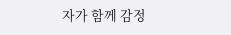자가 함께 감정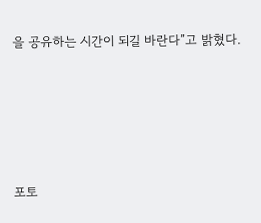을 공유하는 시간이 되길 바란다”고 밝혔다.





포토